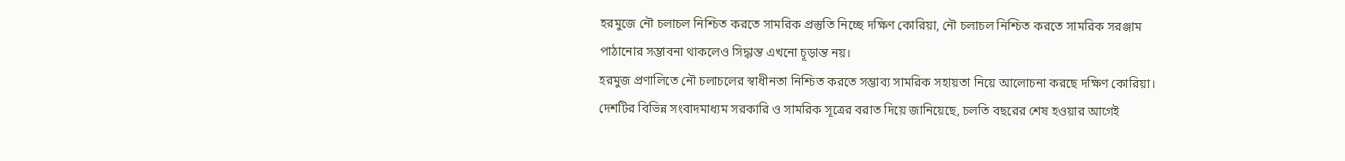হরমুজে নৌ চলাচল নিশ্চিত করতে সামরিক প্রস্তুতি নিচ্ছে দক্ষিণ কোরিয়া, নৌ চলাচল নিশ্চিত করতে সামরিক সরঞ্জাম পাঠানোর সম্ভাবনা থাকলেও সিদ্ধান্ত এখনো চূড়ান্ত নয়।
হরমুজ প্রণালিতে নৌ চলাচলের স্বাধীনতা নিশ্চিত করতে সম্ভাব্য সামরিক সহায়তা নিয়ে আলোচনা করছে দক্ষিণ কোরিয়া। দেশটির বিভিন্ন সংবাদমাধ্যম সরকারি ও সামরিক সূত্রের বরাত দিয়ে জানিয়েছে, চলতি বছরের শেষ হওয়ার আগেই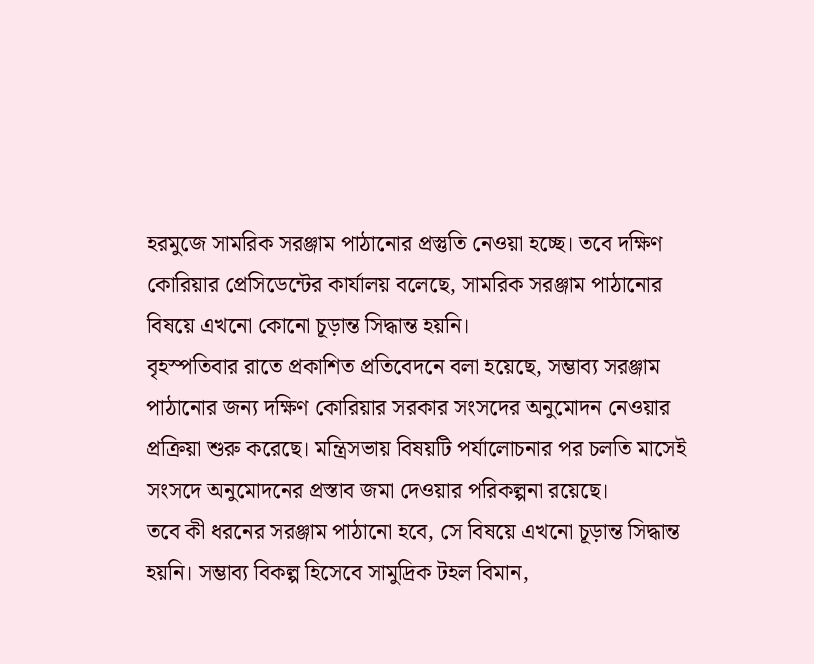হরমুজে সামরিক সরঞ্জাম পাঠানোর প্রস্তুতি নেওয়া হচ্ছে। তবে দক্ষিণ কোরিয়ার প্রেসিডেন্টের কার্যালয় বলেছে, সামরিক সরঞ্জাম পাঠানোর বিষয়ে এখনো কোনো চূড়ান্ত সিদ্ধান্ত হয়নি।
বৃহস্পতিবার রাতে প্রকাশিত প্রতিবেদনে বলা হয়েছে, সম্ভাব্য সরঞ্জাম পাঠানোর জন্য দক্ষিণ কোরিয়ার সরকার সংসদের অনুমোদন নেওয়ার প্রক্রিয়া শুরু করেছে। মন্ত্রিসভায় বিষয়টি পর্যালোচনার পর চলতি মাসেই সংসদে অনুমোদনের প্রস্তাব জমা দেওয়ার পরিকল্পনা রয়েছে।
তবে কী ধরনের সরঞ্জাম পাঠানো হবে, সে বিষয়ে এখনো চূড়ান্ত সিদ্ধান্ত হয়নি। সম্ভাব্য বিকল্প হিসেবে সামুদ্রিক টহল বিমান,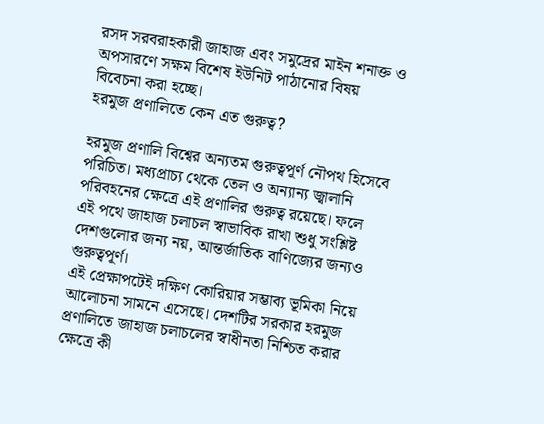রসদ সরবরাহকারী জাহাজ এবং সমুদ্রের মাইন শনাক্ত ও অপসারণে সক্ষম বিশেষ ইউনিট পাঠানোর বিষয় বিবেচনা করা হচ্ছে।
হরমুজ প্রণালিতে কেন এত গুরুত্ব?

হরমুজ প্রণালি বিশ্বের অন্যতম গুরুত্বপূর্ণ নৌপথ হিসেবে পরিচিত। মধ্যপ্রাচ্য থেকে তেল ও অন্যান্য জ্বালানি পরিবহনের ক্ষেত্রে এই প্রণালির গুরুত্ব রয়েছে। ফলে এই পথে জাহাজ চলাচল স্বাভাবিক রাখা শুধু সংশ্লিষ্ট দেশগুলোর জন্য নয়, আন্তর্জাতিক বাণিজ্যের জন্যও গুরুত্বপূর্ণ।
এই প্রেক্ষাপটেই দক্ষিণ কোরিয়ার সম্ভাব্য ভূমিকা নিয়ে আলোচনা সামনে এসেছে। দেশটির সরকার হরমুজ প্রণালিতে জাহাজ চলাচলের স্বাধীনতা নিশ্চিত করার ক্ষেত্রে কী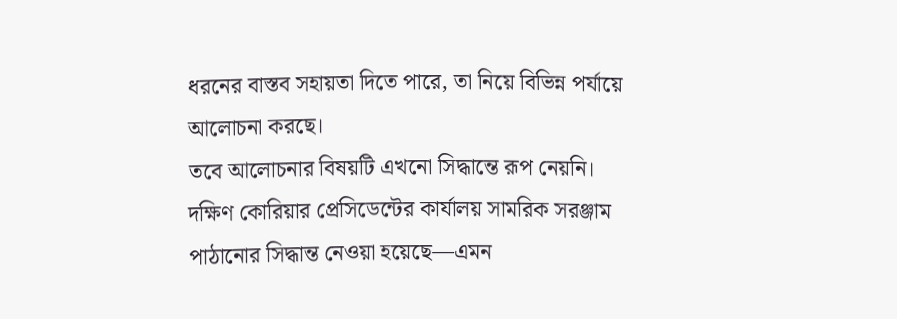ধরনের বাস্তব সহায়তা দিতে পারে, তা নিয়ে বিভিন্ন পর্যায়ে আলোচনা করছে।
তবে আলোচনার বিষয়টি এখনো সিদ্ধান্তে রূপ নেয়নি। দক্ষিণ কোরিয়ার প্রেসিডেন্টের কার্যালয় সামরিক সরঞ্জাম পাঠানোর সিদ্ধান্ত নেওয়া হয়েছে—এমন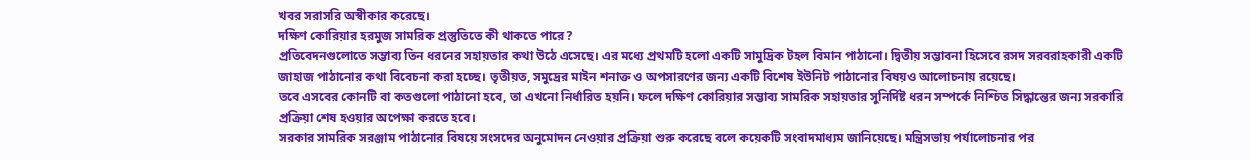খবর সরাসরি অস্বীকার করেছে।
দক্ষিণ কোরিয়ার হরমুজ সামরিক প্রস্তুতিতে কী থাকতে পারে?
প্রতিবেদনগুলোতে সম্ভাব্য তিন ধরনের সহায়তার কথা উঠে এসেছে। এর মধ্যে প্রথমটি হলো একটি সামুদ্রিক টহল বিমান পাঠানো। দ্বিতীয় সম্ভাবনা হিসেবে রসদ সরবরাহকারী একটি জাহাজ পাঠানোর কথা বিবেচনা করা হচ্ছে। তৃতীয়ত, সমুদ্রের মাইন শনাক্ত ও অপসারণের জন্য একটি বিশেষ ইউনিট পাঠানোর বিষয়ও আলোচনায় রয়েছে।
তবে এসবের কোনটি বা কতগুলো পাঠানো হবে, তা এখনো নির্ধারিত হয়নি। ফলে দক্ষিণ কোরিয়ার সম্ভাব্য সামরিক সহায়তার সুনির্দিষ্ট ধরন সম্পর্কে নিশ্চিত সিদ্ধান্তের জন্য সরকারি প্রক্রিয়া শেষ হওয়ার অপেক্ষা করতে হবে।
সরকার সামরিক সরঞ্জাম পাঠানোর বিষয়ে সংসদের অনুমোদন নেওয়ার প্রক্রিয়া শুরু করেছে বলে কয়েকটি সংবাদমাধ্যম জানিয়েছে। মন্ত্রিসভায় পর্যালোচনার পর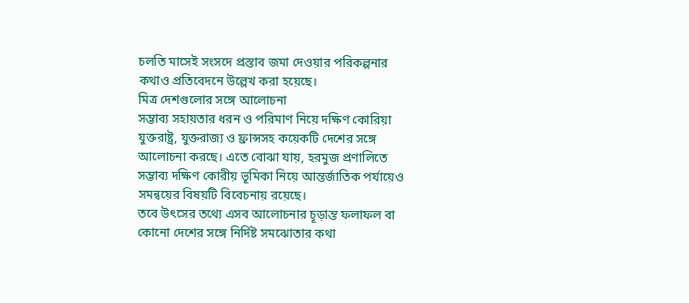চলতি মাসেই সংসদে প্রস্তাব জমা দেওয়ার পরিকল্পনার কথাও প্রতিবেদনে উল্লেখ করা হয়েছে।
মিত্র দেশগুলোর সঙ্গে আলোচনা
সম্ভাব্য সহায়তার ধরন ও পরিমাণ নিয়ে দক্ষিণ কোরিয়া যুক্তরাষ্ট্র, যুক্তরাজ্য ও ফ্রান্সসহ কয়েকটি দেশের সঙ্গে আলোচনা করছে। এতে বোঝা যায়, হরমুজ প্রণালিতে সম্ভাব্য দক্ষিণ কোরীয় ভূমিকা নিয়ে আন্তর্জাতিক পর্যায়েও সমন্বয়ের বিষয়টি বিবেচনায় রয়েছে।
তবে উৎসের তথ্যে এসব আলোচনার চূড়ান্ত ফলাফল বা কোনো দেশের সঙ্গে নির্দিষ্ট সমঝোতার কথা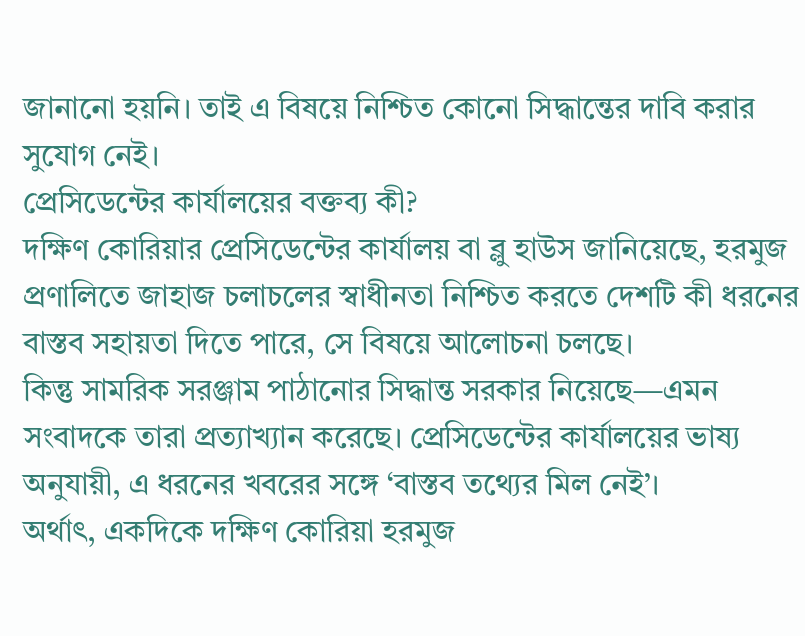জানানো হয়নি। তাই এ বিষয়ে নিশ্চিত কোনো সিদ্ধান্তের দাবি করার সুযোগ নেই।
প্রেসিডেন্টের কার্যালয়ের বক্তব্য কী?
দক্ষিণ কোরিয়ার প্রেসিডেন্টের কার্যালয় বা ব্লু হাউস জানিয়েছে, হরমুজ প্রণালিতে জাহাজ চলাচলের স্বাধীনতা নিশ্চিত করতে দেশটি কী ধরনের বাস্তব সহায়তা দিতে পারে, সে বিষয়ে আলোচনা চলছে।
কিন্তু সামরিক সরঞ্জাম পাঠানোর সিদ্ধান্ত সরকার নিয়েছে—এমন সংবাদকে তারা প্রত্যাখ্যান করেছে। প্রেসিডেন্টের কার্যালয়ের ভাষ্য অনুযায়ী, এ ধরনের খবরের সঙ্গে ‘বাস্তব তথ্যের মিল নেই’।
অর্থাৎ, একদিকে দক্ষিণ কোরিয়া হরমুজ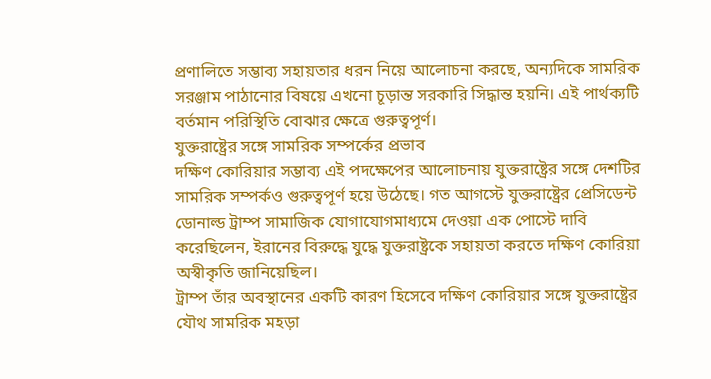প্রণালিতে সম্ভাব্য সহায়তার ধরন নিয়ে আলোচনা করছে, অন্যদিকে সামরিক সরঞ্জাম পাঠানোর বিষয়ে এখনো চূড়ান্ত সরকারি সিদ্ধান্ত হয়নি। এই পার্থক্যটি বর্তমান পরিস্থিতি বোঝার ক্ষেত্রে গুরুত্বপূর্ণ।
যুক্তরাষ্ট্রের সঙ্গে সামরিক সম্পর্কের প্রভাব
দক্ষিণ কোরিয়ার সম্ভাব্য এই পদক্ষেপের আলোচনায় যুক্তরাষ্ট্রের সঙ্গে দেশটির সামরিক সম্পর্কও গুরুত্বপূর্ণ হয়ে উঠেছে। গত আগস্টে যুক্তরাষ্ট্রের প্রেসিডেন্ট ডোনাল্ড ট্রাম্প সামাজিক যোগাযোগমাধ্যমে দেওয়া এক পোস্টে দাবি করেছিলেন, ইরানের বিরুদ্ধে যুদ্ধে যুক্তরাষ্ট্রকে সহায়তা করতে দক্ষিণ কোরিয়া অস্বীকৃতি জানিয়েছিল।
ট্রাম্প তাঁর অবস্থানের একটি কারণ হিসেবে দক্ষিণ কোরিয়ার সঙ্গে যুক্তরাষ্ট্রের যৌথ সামরিক মহড়া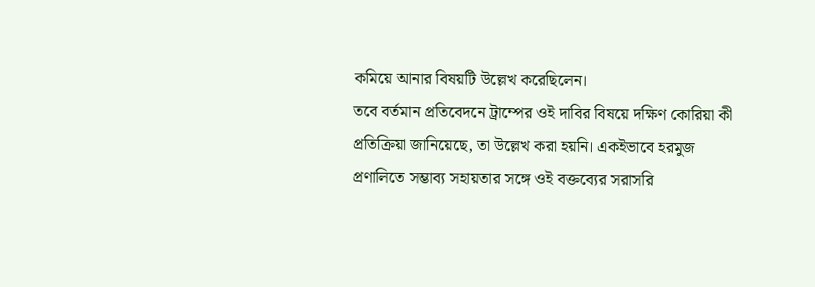কমিয়ে আনার বিষয়টি উল্লেখ করেছিলেন।
তবে বর্তমান প্রতিবেদনে ট্রাম্পের ওই দাবির বিষয়ে দক্ষিণ কোরিয়া কী প্রতিক্রিয়া জানিয়েছে, তা উল্লেখ করা হয়নি। একইভাবে হরমুজ প্রণালিতে সম্ভাব্য সহায়তার সঙ্গে ওই বক্তব্যের সরাসরি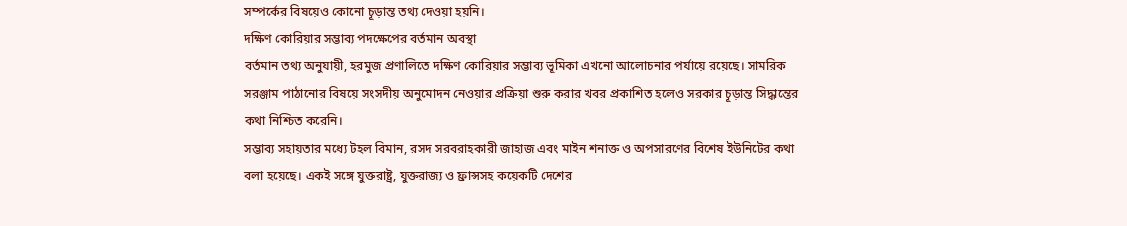সম্পর্কের বিষয়েও কোনো চূড়ান্ত তথ্য দেওয়া হয়নি।
দক্ষিণ কোরিয়ার সম্ভাব্য পদক্ষেপের বর্তমান অবস্থা
বর্তমান তথ্য অনুযায়ী, হরমুজ প্রণালিতে দক্ষিণ কোরিয়ার সম্ভাব্য ভূমিকা এখনো আলোচনার পর্যায়ে রয়েছে। সামরিক সরঞ্জাম পাঠানোর বিষয়ে সংসদীয় অনুমোদন নেওয়ার প্রক্রিয়া শুরু করার খবর প্রকাশিত হলেও সরকার চূড়ান্ত সিদ্ধান্তের কথা নিশ্চিত করেনি।
সম্ভাব্য সহায়তার মধ্যে টহল বিমান, রসদ সরবরাহকারী জাহাজ এবং মাইন শনাক্ত ও অপসারণের বিশেষ ইউনিটের কথা বলা হয়েছে। একই সঙ্গে যুক্তরাষ্ট্র, যুক্তরাজ্য ও ফ্রান্সসহ কয়েকটি দেশের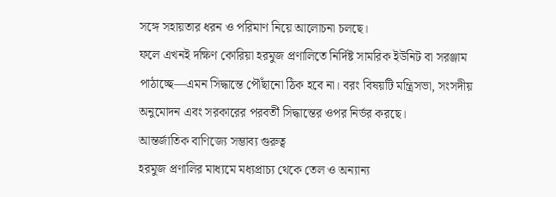সঙ্গে সহায়তার ধরন ও পরিমাণ নিয়ে আলোচনা চলছে।
ফলে এখনই দক্ষিণ কোরিয়া হরমুজ প্রণালিতে নির্দিষ্ট সামরিক ইউনিট বা সরঞ্জাম পাঠাচ্ছে—এমন সিদ্ধান্তে পৌঁছানো ঠিক হবে না। বরং বিষয়টি মন্ত্রিসভা, সংসদীয় অনুমোদন এবং সরকারের পরবর্তী সিদ্ধান্তের ওপর নির্ভর করছে।
আন্তর্জাতিক বাণিজ্যে সম্ভাব্য গুরুত্ব
হরমুজ প্রণালির মাধ্যমে মধ্যপ্রাচ্য থেকে তেল ও অন্যান্য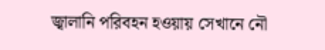জ্বালানি পরিবহন হওয়ায় সেখানে নৌ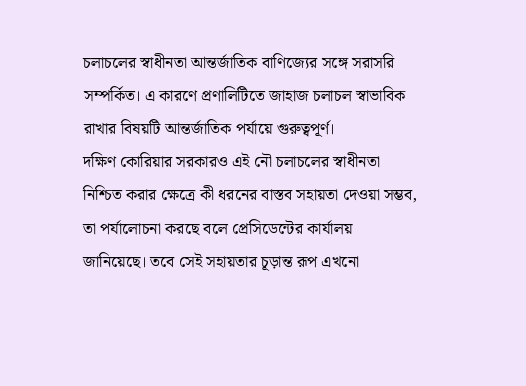চলাচলের স্বাধীনতা আন্তর্জাতিক বাণিজ্যের সঙ্গে সরাসরি সম্পর্কিত। এ কারণে প্রণালিটিতে জাহাজ চলাচল স্বাভাবিক রাখার বিষয়টি আন্তর্জাতিক পর্যায়ে গুরুত্বপূর্ণ।
দক্ষিণ কোরিয়ার সরকারও এই নৌ চলাচলের স্বাধীনতা নিশ্চিত করার ক্ষেত্রে কী ধরনের বাস্তব সহায়তা দেওয়া সম্ভব, তা পর্যালোচনা করছে বলে প্রেসিডেন্টের কার্যালয় জানিয়েছে। তবে সেই সহায়তার চূড়ান্ত রূপ এখনো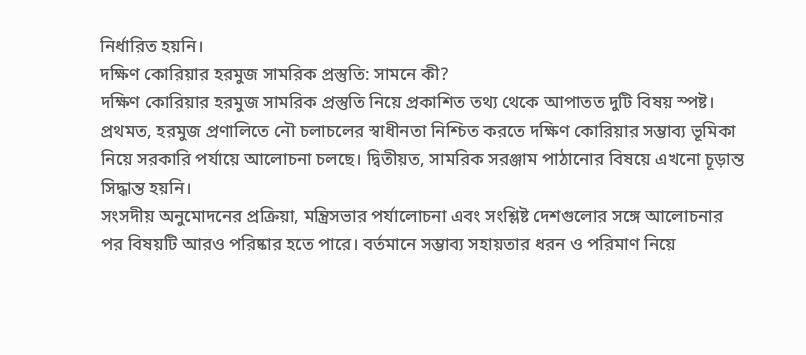নির্ধারিত হয়নি।
দক্ষিণ কোরিয়ার হরমুজ সামরিক প্রস্তুতি: সামনে কী?
দক্ষিণ কোরিয়ার হরমুজ সামরিক প্রস্তুতি নিয়ে প্রকাশিত তথ্য থেকে আপাতত দুটি বিষয় স্পষ্ট। প্রথমত, হরমুজ প্রণালিতে নৌ চলাচলের স্বাধীনতা নিশ্চিত করতে দক্ষিণ কোরিয়ার সম্ভাব্য ভূমিকা নিয়ে সরকারি পর্যায়ে আলোচনা চলছে। দ্বিতীয়ত, সামরিক সরঞ্জাম পাঠানোর বিষয়ে এখনো চূড়ান্ত সিদ্ধান্ত হয়নি।
সংসদীয় অনুমোদনের প্রক্রিয়া, মন্ত্রিসভার পর্যালোচনা এবং সংশ্লিষ্ট দেশগুলোর সঙ্গে আলোচনার পর বিষয়টি আরও পরিষ্কার হতে পারে। বর্তমানে সম্ভাব্য সহায়তার ধরন ও পরিমাণ নিয়ে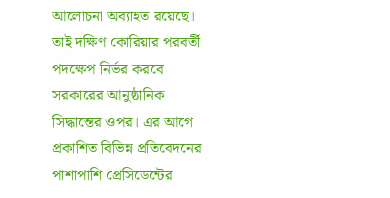আলোচনা অব্যাহত রয়েছে।
তাই দক্ষিণ কোরিয়ার পরবর্তী পদক্ষেপ নির্ভর করবে সরকারের আনুষ্ঠানিক সিদ্ধান্তের ওপর। এর আগে প্রকাশিত বিভিন্ন প্রতিবেদনের পাশাপাশি প্রেসিডেন্টের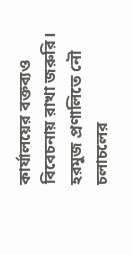কার্যালয়ের বক্তব্যও বিবেচনায় রাখা জরুরি।
হরমুজ প্রণালিতে নৌ চলাচলের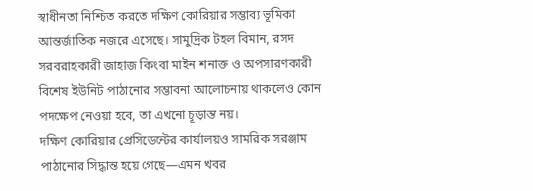স্বাধীনতা নিশ্চিত করতে দক্ষিণ কোরিয়ার সম্ভাব্য ভূমিকা আন্তর্জাতিক নজরে এসেছে। সামুদ্রিক টহল বিমান, রসদ সরবরাহকারী জাহাজ কিংবা মাইন শনাক্ত ও অপসারণকারী বিশেষ ইউনিট পাঠানোর সম্ভাবনা আলোচনায় থাকলেও কোন পদক্ষেপ নেওয়া হবে, তা এখনো চূড়ান্ত নয়।
দক্ষিণ কোরিয়ার প্রেসিডেন্টের কার্যালয়ও সামরিক সরঞ্জাম পাঠানোর সিদ্ধান্ত হয়ে গেছে—এমন খবর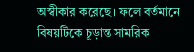অস্বীকার করেছে। ফলে বর্তমানে বিষয়টিকে চূড়ান্ত সামরিক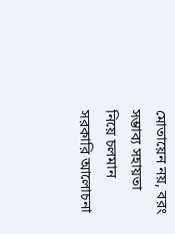মোতায়েন নয়, বরং সম্ভাব্য সহায়তা নিয়ে চলমান সরকারি আলোচনা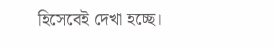হিসেবেই দেখা হচ্ছে।